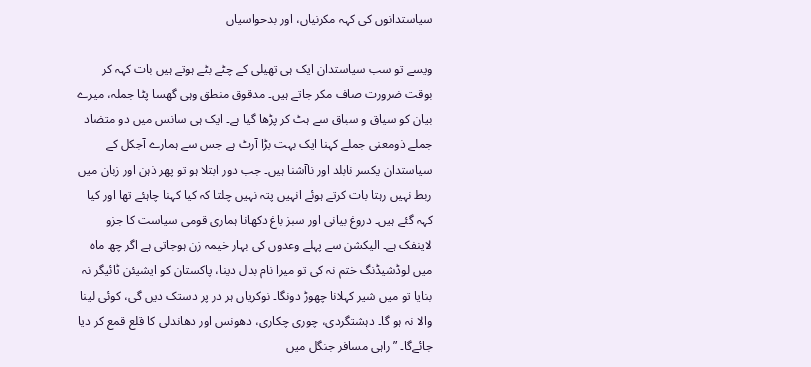سیاستدانوں کی کہہ مکرنیاں، اور بدحواسیاں

ویسے تو سب سیاستدان ایک ہی تھیلی کے چٹے بٹے ہوتے ہیں بات کہہ کر بوقت ضرورت صاف مکر جاتے ہیں۔ مدقوق منطق وہی گھسا پٹا جملہ، میرے بیان کو سیاق و سباق سے ہٹ کر پڑھا گیا ہے۔ ایک ہی سانس میں دو متضاد جملے ذومعنی جملے کہنا ایک بہت بڑا آرٹ ہے جس سے ہمارے آجکل کے سیاستدان یکسر نابلد اور ناآشنا ہیں۔ جب دور ابتلا ہو تو پھر ذہن اور زبان میں ربط نہیں رہتا بات کرتے ہوئے انہیں پتہ نہیں چلتا کہ کیا کہنا چاہئے تھا اور کیا کہہ گئے ہیں۔ دروغ بیانی اور سبز باغ دکھانا ہماری قومی سیاست کا جزو لاینفک ہے۔ الیکشن سے پہلے وعدوں کی بہار خیمہ زن ہوجاتی ہے اگر چھ ماہ میں لوڈشیڈنگ ختم نہ کی تو میرا نام بدل دینا، پاکستان کو ایشیئن ٹائیگر نہ بنایا تو میں شیر کہلانا چھوڑ دونگا۔ نوکریاں ہر در پر دستک دیں گی، کوئی لینا والا نہ ہو گا۔ دہشتگردی، چوری چکاری، دھونس اور دھاندلی کا قلع قمع کر دیا جائےگا۔ ”راہی مسافر جنگل میں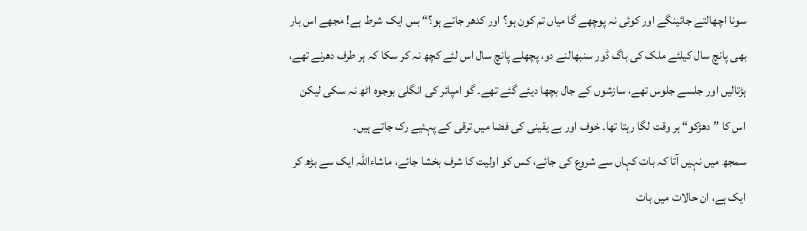سونا اچھالتے جائینگے اور کوئی نہ پوچھے گا میاں تم کون ہو؟ اور کدھر جاتے ہو؟“ بس ایک شرط ہے! مجھے اس بار بھی پانچ سال کیلئے ملک کی باگ ڈور سنبھالنے دو، پچھلے پانچ سال اس لئے کچھ نہ کر سکا کہ ہر طرف دھرنے تھے، ہڑتالیں اور جلسے جلوس تھے، سازشوں کے جال بچھا دیئے گئے تھے۔ گو امپائر کی انگلی بوجوہ اٹھ نہ سکی لیکن اس کا ”دھڑکو“ ہر وقت لگا رہتا تھا۔ خوف اور بے یقینی کی فضا میں ترقی کے پہئیے رک جاتے ہیں۔
سمجھ میں نہیں آتا کہ بات کہاں سے شروع کی جائے، کس کو اولیت کا شرف بخشا جائے، ماشاءاللہ ایک سے بڑھ کر ایک ہے، ان حالات میں بات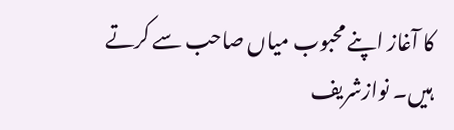کا آغاز اپنے محبوب میاں صاحب سے کرتے ہیں۔ نوازشریف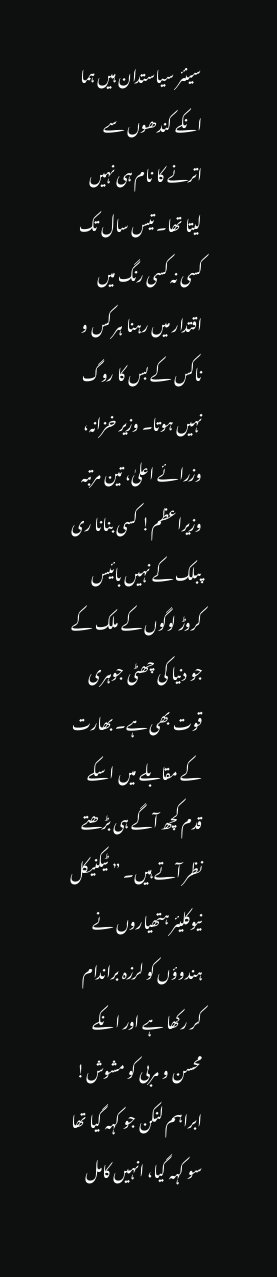سینئر سیاستدان ہیں ہما انکے کندھوں سے اترنے کا نام ہی نہیں لیتا تھا۔ تیس سال تک کسی نہ کسی رنگ میں اقتدار میں رہنا ہر کس و ناکس کے بس کا روگ نہیں ہوتا۔ وزیر خزانہ، وزرائے اعلیٰ، تین مرتبہ وزیراعظم! کسی بنانا ری پبلک کے نہیں بائیس کروڑ لوگوں کے ملک کے جو دنیا کی چھٹی جوہری قوت بھی ہے۔ بھارت کے مقابلے میں اسکے قدم کچھ آگے ہی بڑھتے نظر آتے ہیں۔ ”ٹیکنیکل نیوکلیئر ہتھیاروں نے ہندوؤں کو لرزہ براندام کر رکھا ہے اور انکے محسن و مربی کو مشوش! ابراہم لنکن جو کہہ گیا تھا سو کہہ گیا، انہیں کامل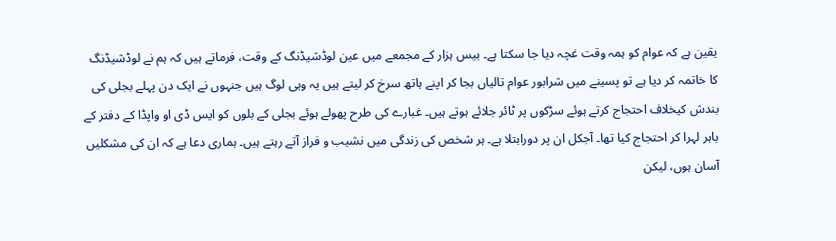یقین ہے کہ عوام کو ہمہ وقت غچہ دیا جا سکتا ہے۔ بیس ہزار کے مجمعے میں عین لوڈشیڈنگ کے وقت، فرماتے ہیں کہ ہم نے لوڈشیڈنگ کا خاتمہ کر دیا ہے تو پسینے میں شرابور عوام تالیاں بجا کر اپنے ہاتھ سرخ کر لیتے ہیں یہ وہی لوگ ہیں جنہوں نے ایک دن پہلے بجلی کی بندش کیخلاف احتجاج کرتے ہوئے سڑکوں پر ٹائر جلائے ہوتے ہیں۔ غبارے کی طرح پھولے ہوئے بجلی کے بلوں کو ایس ڈی او واپڈا کے دفتر کے باہر لہرا کر احتجاج کیا تھا۔ آجکل ان پر دورابتلا ہے۔ ہر شخص کی زندگی میں نشیب و فراز آتے رہتے ہیں۔ ہماری دعا ہے کہ ان کی مشکلیں آسان ہوں، لیکن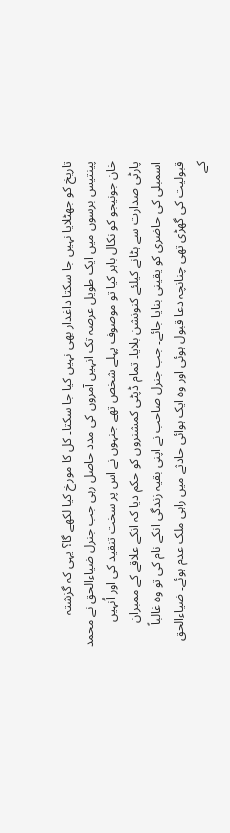تاریخ کو جھٹلایا نہیں جا سکتا داغدار بھی نہیں کیا جا سکتا۔ کل کا مورخ کیا لکھے گا؟ یہی کہ گزشتہ پینتیس برسوں میں ایک طویل عرصہ تک انہیں آمروں کی مدد حاصل رہی جب جنرل ضیاءالحق نے محمد خان جونیجو کو نکال باہر کیا تو موصوف پہلے شخص تھے جنہوں نے اس پر سخت تنقید کی اور اُنہیں پارٹی صدارت سے ہٹانے کیلئے کنونشن بلایا۔ تمام ڈپٹی کمشنروں کو حکم دیا کہ انکے علاقے کے ممبران اسمبلی کی حاضری کو یقینی بنایا جائے۔ جب جنرل صاحب نے اپنی بقیہ زندگی انکے نام کی تو وہ غالباً قبولیت کی گھڑی تھی چنانچہ دعا قبول ہوئی اور وہ ایک ہوائی حادثے میں راہی ملک عدم ہوئے۔ ضیاءالحق کے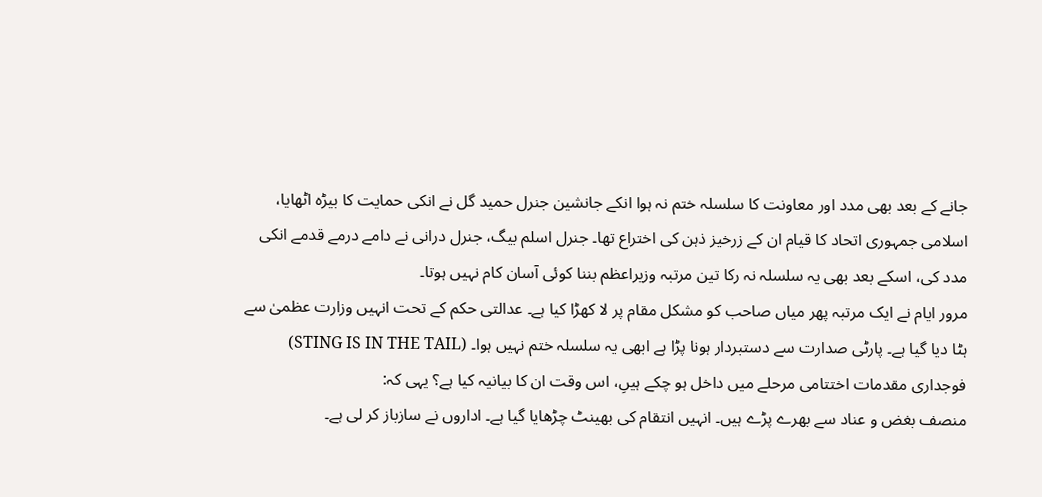جانے کے بعد بھی مدد اور معاونت کا سلسلہ ختم نہ ہوا انکے جانشین جنرل حمید گل نے انکی حمایت کا بیڑہ اٹھایا، اسلامی جمہوری اتحاد کا قیام ان کے زرخیز ذہن کی اختراع تھا۔ جنرل اسلم بیگ، جنرل درانی نے دامے درمے قدمے انکی مدد کی، اسکے بعد بھی یہ سلسلہ نہ رکا تین مرتبہ وزیراعظم بننا کوئی آسان کام نہیں ہوتا۔
مرور ایام نے ایک مرتبہ پھر میاں صاحب کو مشکل مقام پر لا کھڑا کیا ہے۔ عدالتی حکم کے تحت انہیں وزارت عظمیٰ سے ہٹا دیا گیا ہے۔ پارٹی صدارت سے دستبردار ہونا پڑا ہے ابھی یہ سلسلہ ختم نہیں ہوا۔ (STING IS IN THE TAIL) فوجداری مقدمات اختتامی مرحلے میں داخل ہو چکے ہیںِ، اس وقت ان کا بیانیہ کیا ہے؟ یہی کہ:
منصف بغض و عناد سے بھرے پڑے ہیں۔ انہیں انتقام کی بھینٹ چڑھایا گیا ہے۔ اداروں نے سازباز کر لی ہے۔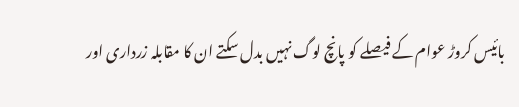بائیس کروڑ عوام کے فیصلے کو پانچ لوگ نہیں بدل سکتے ان کا مقابلہ زرداری اور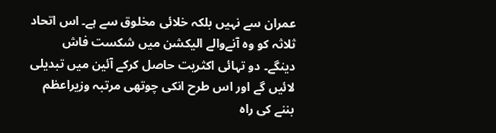عمران سے نہیں بلکہ خلائی مخلوق سے ہے۔ اس اتحاد ثلاثہ کو وہ آنےوالے الیکشن میں شکست فاش دینگے۔ دو تہائی اکثریت حاصل کرکے آئین میں تبدیلی لائیں گے اور اس طرح انکی چوتھی مرتبہ وزیراعظم بننے کی راہ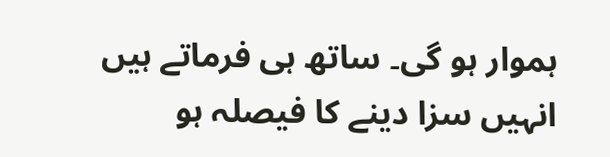ہموار ہو گی۔ ساتھ ہی فرماتے ہیں انہیں سزا دینے کا فیصلہ ہو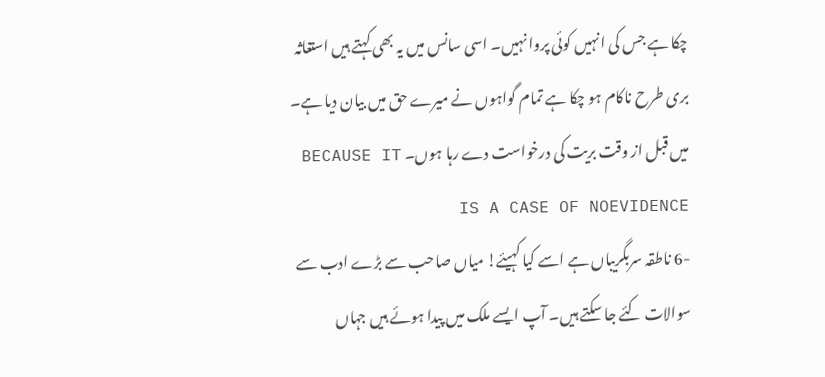چکا ہے جس کی انہیں کوئی پروا نہیں۔ اسی سانس میں یہ بھی کہتے ہیں استغاثہ بری طرح ناکام ہو چکا ہے تمام گواہوں نے میرے حق میں بیان دیا ہے۔ میں قبل از وقت بریت کی درخواست دے رہا ہوں۔ BECAUSE IT IS A CASE OF NOEVIDENCE
-6 ناطقہ سربگریباں ہے اسے کیا کہیئے! میاں صاحب سے بڑے ادب سے سوالات کئے جا سکتے ہیں۔ آپ ایسے ملک میں پیدا ہوئے ہیں جہاں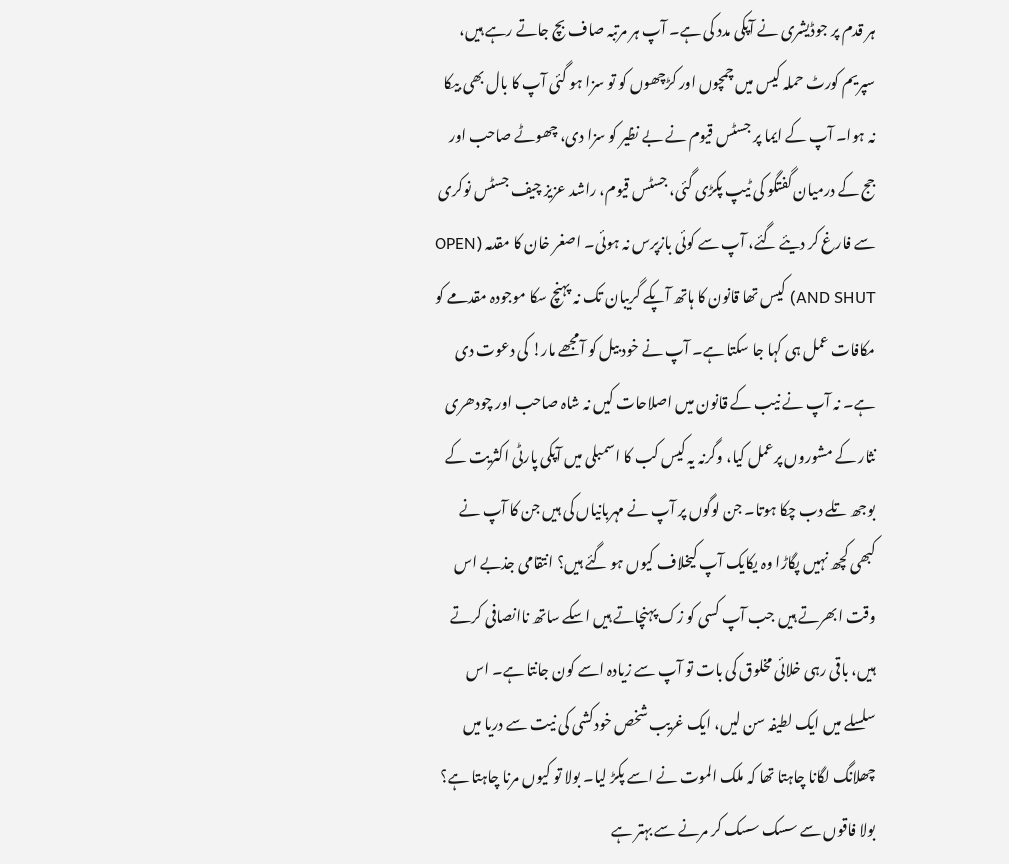ہر قدم پر جوڈیشری نے آپکی مدد کی ہے۔ آپ ہر مرتبہ صاف بچ جاتے رہے ہیں، سپریم کورٹ حملہ کیس میں چمچوں اور کڑچھوں کو تو سزا ہو گئی آپ کا بال بھی بیکا نہ ہوا۔ آپ کے ایما پر جسٹس قیوم نے بے نظیر کو سزا دی، چھوٹے صاحب اور جج کے درمیان گفتگو کی ٹیپ پکڑی گئی، جسٹس قیوم، راشد عزیز چیف جسٹس نوکری سے فارغ کر دیئے گئے، آپ سے کوئی بازپرس نہ ہوئی۔ اصغر خان کا مقدمہ (OPEN AND SHUT) کیس تھا قانون کا ہاتھ آپکے گریبان تک نہ پہنچ سکا موجودہ مقدمے کو مکافات عمل ہی کہا جا سکتا ہے۔ آپ نے خود بیل کو آمجھے مار! کی دعوت دی ہے۔ نہ آپ نے نیب کے قانون میں اصلاحات کیں نہ شاہ صاحب اور چودھری نثار کے مشوروں پرعمل کیا، وگرنہ یہ کیس کب کا اسمبلی میں آپکی پارٹی اکثریت کے بوجھ تلے دب چکا ہوتا۔ جن لوگوں پر آپ نے مہربانیاں کی ہیں جن کا آپ نے کبھی کچھ نہیں پگاڑا وہ یکایک آپ کیخلاف کیوں ہو گئے ہیں؟ انتقامی جذبے اس وقت ابھرتے ہیں جب آپ کسی کو زک پہنچاتے ہیں اسکے ساتھ ناانصافی کرتے ہیں، باقی رہی خلائی مخلوق کی بات تو آپ سے زیادہ اسے کون جانتا ہے۔ اس سلسلے میں ایک لطیفہ سن لیں، ایک غریب شخص خودکشی کی نیت سے دریا میں چھلانگ لگانا چاہتا تھا کہ ملک الموت نے اسے پکڑ لیا۔ بولا تو کیوں مرنا چاہتا ہے؟ بولا فاقوں سے سسک سسک کر مرنے سے بہتر ہے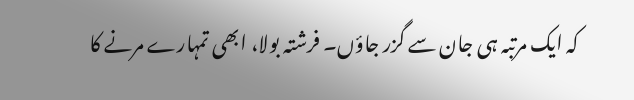کہ ایک مرتبہ ہی جان سے گزر جاؤں۔ فرشتہ بولا، ابھی تمہارے مرنے کا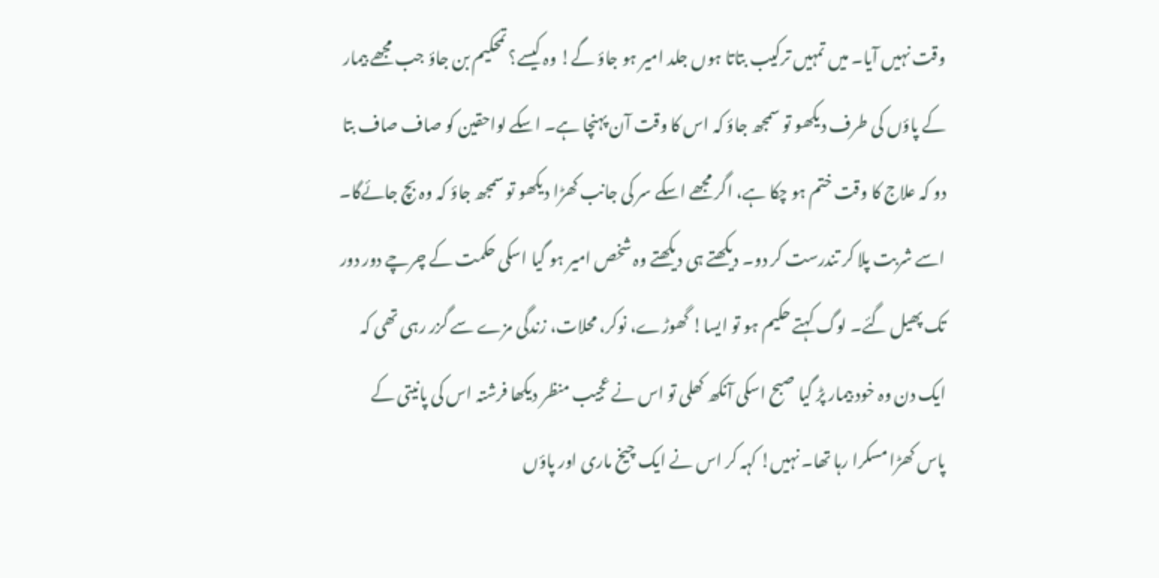وقت نہیں آیا۔ میں تمہیں ترکیب بتاتا ہوں جلد امیر ہو جاؤ گے! وہ کیسے؟ تمحکیم بن جاؤ جب مجھے بیمار کے پاؤں کی طرف دیکھو تو سمجھ جاؤ کہ اس کا وقت آن پہنچا ہے۔ اسکے لواحقین کو صاف صاف بتا دو کہ علاج کا وقت ختم ہو چکا ہے، اگر مجھے اسکے سر کی جانب کھڑا دیکھو تو سمجھ جاؤ کہ وہ بچ جائےگا۔ اسے شربت پلا کر تندرست کر دو۔ دیکھتے ہی دیکھتے وہ شخص امیر ہو گیا اسکی حکمت کے چرچے دور دور تک پھیل گئے۔ لوگ کہتے حکیم ہو تو ایسا! گھوڑے، نوکر، محلات، زندگی مزے سے گزر رہی تھی کہ ایک دن وہ خود بیمار پڑ گیا صبح اسکی آنکھ کھلی تو اس نے عجیب منظر دیکھا فرشتہ اس کی پانیتی کے پاس کھڑا مسکرا رہا تھا۔ نہیں! کہہ کر اس نے ایک چیخ ماری اور پاؤں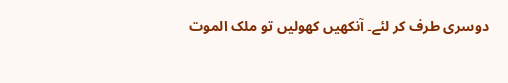دوسری طرف کر لئے۔ آنکھیں کھولیں تو ملک الموت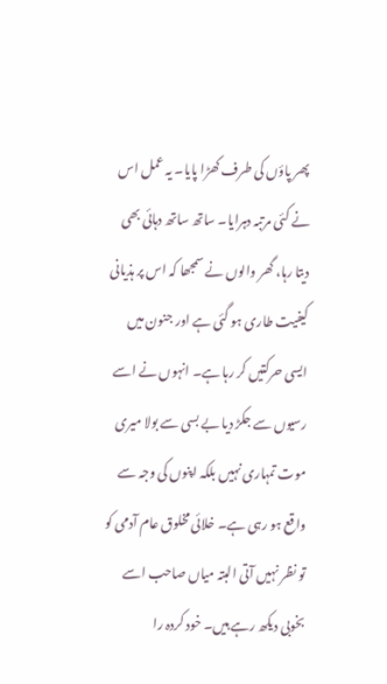پھر پاؤں کی طرف کھڑا پایا۔ یہ عمل اس نے کئی مرتبہ دہرایا۔ ساتھ ساتھ دہائی بھی دیتا رہا، گھر والوں نے سمجھا کہ اس پر ہذیانی کیفیت طاری ہو گئی ہے اور جنون میں ایسی حرکتیں کر رہا ہے۔ انہوں نے اسے رسیوں سے جکڑ دیا بے بسی سے بولا میری موت تمہاری نہیں بلکہ اپنوں کی وجہ سے واقع ہو رہی ہے۔ خلائی مخلوق عام آدمی کو تو نظر نہیں آتی البتہ میاں صاحب اسے بخوبی دیکھ رہے ہیں۔ خود کردہ را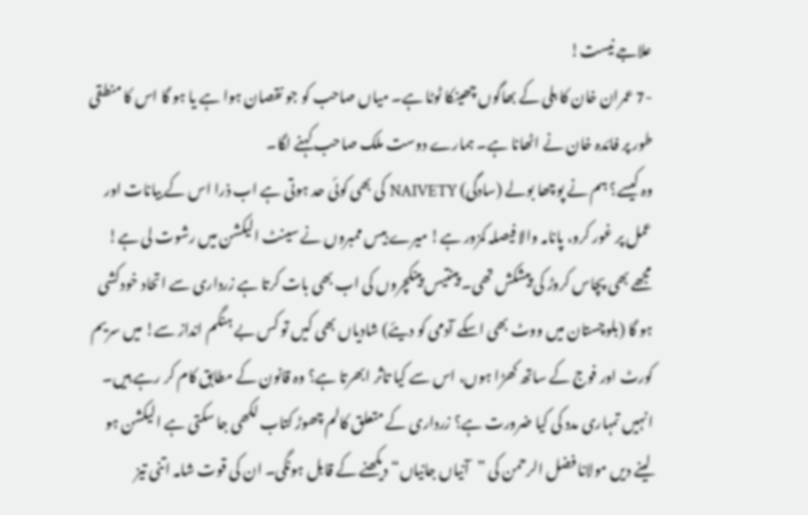علاجے نیست!
-7 عمران خان کا بلی کے بھاگوں چھینکا ٹوٹا ہے۔ میاں صاحب کو جو نقصان ہوا ہے یا ہو گا اس کا منطقی طور پر فائدہ خان نے اٹھانا ہے۔ ہمارے دوست ملک صاحب کہنے لگا۔
وہ کیسے؟ ہم نے پوچھا بولے (سادگی) NAIVETY کی بھی کوئی حد ہوتی ہے اب ذرا اس کے بیانات اور عمل پر غور کرو، پانامہ والا فیصلہ کمزور ہے! میرے بیس ممبروں نے سینٹ الیکشن میں رشوت لی ہے! مجھے بھی پچاس کروڑ کی پیشکش تھی۔ پینتیس پینکچروں کی اب بھی بات کرتا ہے زرداری سے اتحاد خودکشی ہو گا (بلوچستان میں ووٹ بھی اسکے آدمی کو دیئے) شادیاں بھی کیں تو کس بے ہنگم انداز سے! میں سریم کورٹ اور فوج کے ساتھ کھڑا ہوں، اس سے کیا تاثر ابھرتا ہے؟ وہ قانون کے مطابق کام کر رہے ہیں۔ انہیں تمہاری مدد کی کیا ضرورت ہے؟ زرداری کے متعلق کالم چھوڑ کتاب لکھی جا سکتی ہے الیکشن ہو لینے دیں مولانا فضل الرحمن کی ”آنیاں جانیاں“ دیکھنے کے قابل ہونگی۔ ان کی قوت شامہ اتنی تیز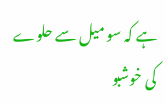ہے کہ سو میل سے حلوے کی خوشبو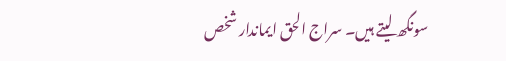سونگھ لیتے ہیں۔ سراج الحق ایماندار شخص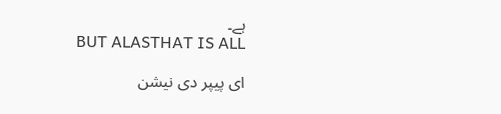ہے۔
BUT ALASTHAT IS ALL

ای پیپر دی نیشن